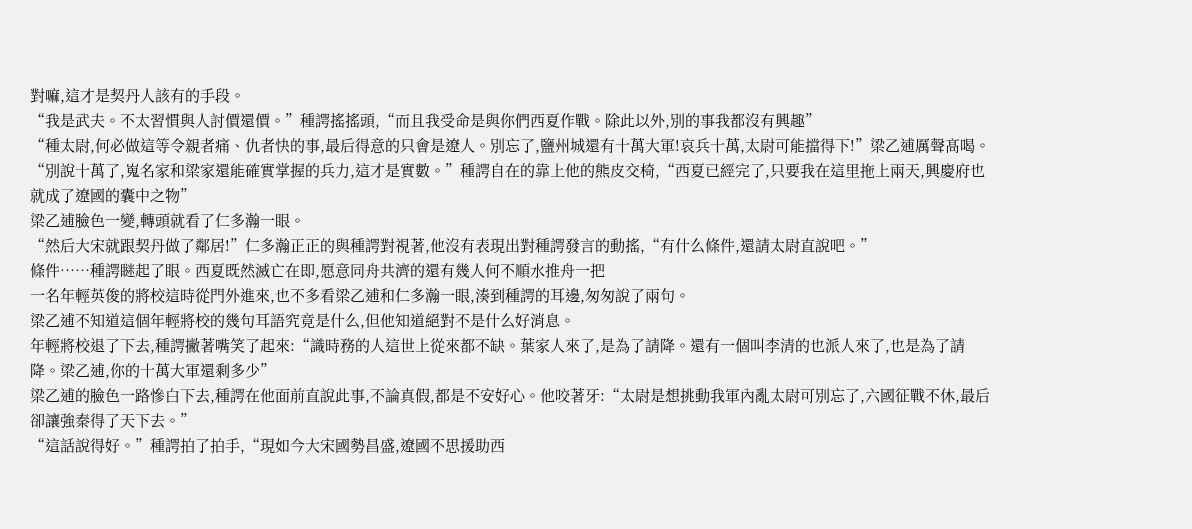對嘛,這才是契丹人該有的手段。
“我是武夫。不太習慣與人討價還價。”種諤搖搖頭,“而且我受命是與你們西夏作戰。除此以外,別的事我都沒有興趣”
“種太尉,何必做這等令親者痛、仇者快的事,最后得意的只會是遼人。別忘了,鹽州城還有十萬大軍!哀兵十萬,太尉可能擋得下!”梁乙逋厲聲髙喝。
“別說十萬了,嵬名家和梁家還能確實掌握的兵力,這才是實數。”種諤自在的靠上他的熊皮交椅,“西夏已經完了,只要我在這里拖上兩天,興慶府也就成了遼國的囊中之物”
梁乙逋臉色一變,轉頭就看了仁多瀚一眼。
“然后大宋就跟契丹做了鄰居!”仁多瀚正正的與種諤對視著,他沒有表現出對種諤發言的動搖,“有什么條件,還請太尉直說吧。”
條件……種諤瞇起了眼。西夏既然滅亡在即,愿意同舟共濟的還有幾人何不順水推舟一把
一名年輕英俊的將校這時從門外進來,也不多看梁乙逋和仁多瀚一眼,湊到種諤的耳邊,匆匆說了兩句。
梁乙逋不知道這個年輕將校的幾句耳語究竟是什么,但他知道絕對不是什么好消息。
年輕將校退了下去,種諤撇著嘴笑了起來:“識時務的人這世上從來都不缺。葉家人來了,是為了請降。還有一個叫李清的也派人來了,也是為了請降。梁乙逋,你的十萬大軍還剩多少”
梁乙逋的臉色一路慘白下去,種諤在他面前直說此事,不論真假,都是不安好心。他咬著牙:“太尉是想挑動我軍內亂太尉可別忘了,六國征戰不休,最后卻讓強秦得了天下去。”
“這話說得好。”種諤拍了拍手,“現如今大宋國勢昌盛,遼國不思援助西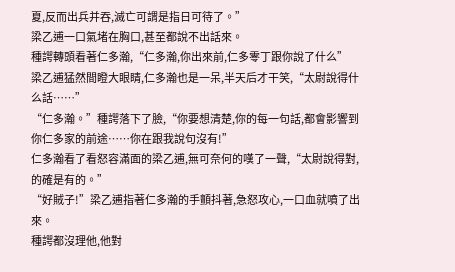夏,反而出兵并吞,滅亡可謂是指日可待了。”
梁乙逋一口氣堵在胸口,甚至都說不出話來。
種諤轉頭看著仁多瀚,“仁多瀚,你出來前,仁多零丁跟你說了什么”
梁乙逋猛然間瞪大眼睛,仁多瀚也是一呆,半天后才干笑,“太尉說得什么話……”
“仁多瀚。”種諤落下了臉,“你要想清楚,你的每一句話,都會影響到你仁多家的前途……你在跟我說句沒有!”
仁多瀚看了看怒容滿面的梁乙逋,無可奈何的嘆了一聲,“太尉說得對,的確是有的。”
“好賊子!”梁乙逋指著仁多瀚的手顫抖著,急怒攻心,一口血就噴了出來。
種諤都沒理他,他對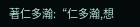著仁多瀚:“仁多瀚,想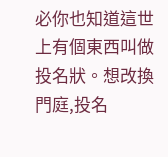必你也知道這世上有個東西叫做投名狀。想改換門庭,投名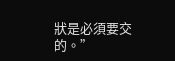狀是必須要交的。”